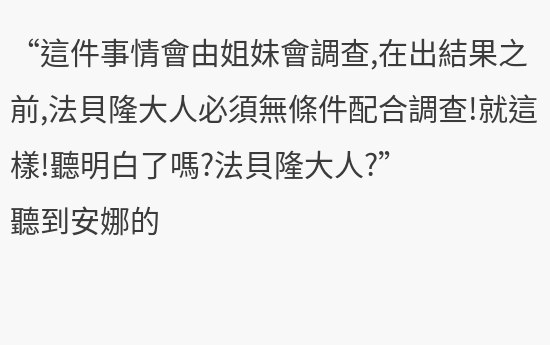“這件事情會由姐妹會調查,在出結果之前,法貝隆大人必須無條件配合調查!就這樣!聽明白了嗎?法貝隆大人?”
聽到安娜的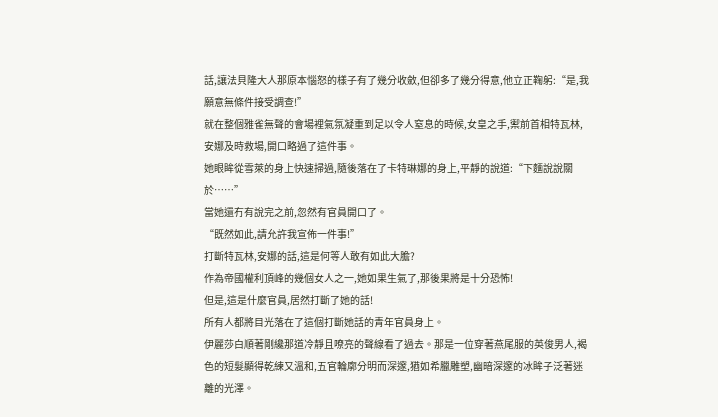話,讓法貝隆大人那原本惱怒的樣子有了幾分收斂,但卻多了幾分得意,他立正鞠躬:“是,我願意無條件接受調查!”
就在整個雅雀無聲的會場裡氣氛凝重到足以令人窒息的時候,女皇之手,禦前首相特瓦林,安娜及時救場,開口略過了這件事。
她眼眸從雪萊的身上快速掃過,隨後落在了卡特琳娜的身上,平靜的說道:“下麵說說關於……”
當她還冇有說完之前,忽然有官員開口了。
“既然如此,請允許我宣佈一件事!”
打斷特瓦林,安娜的話,這是何等人敢有如此大膽?
作為帝國權利頂峰的幾個女人之一,她如果生氣了,那後果將是十分恐怖!
但是,這是什麼官員,居然打斷了她的話!
所有人都將目光落在了這個打斷她話的青年官員身上。
伊麗莎白順著剛纔那道冷靜且嘹亮的聲線看了過去。那是一位穿著燕尾服的英俊男人,褐色的短髮顯得乾練又溫和,五官輪廓分明而深邃,猶如希臘雕塑,幽暗深邃的冰眸子泛著迷離的光澤。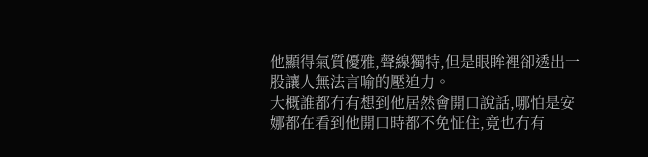他顯得氣質優雅,聲線獨特,但是眼眸裡卻透出一股讓人無法言喻的壓迫力。
大概誰都冇有想到他居然會開口說話,哪怕是安娜都在看到他開口時都不免怔住,竟也冇有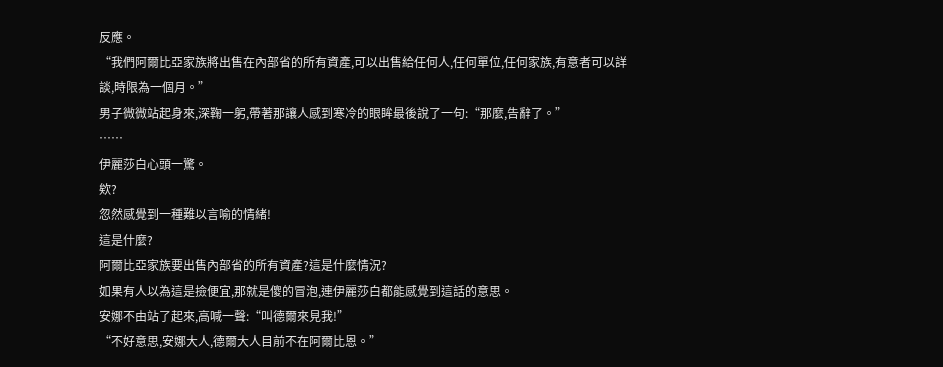反應。
“我們阿爾比亞家族將出售在內部省的所有資產,可以出售給任何人,任何單位,任何家族,有意者可以詳談,時限為一個月。”
男子微微站起身來,深鞠一躬,帶著那讓人感到寒冷的眼眸最後說了一句:“那麼,告辭了。”
……
伊麗莎白心頭一驚。
欸?
忽然感覺到一種難以言喻的情緒!
這是什麼?
阿爾比亞家族要出售內部省的所有資產?這是什麼情況?
如果有人以為這是撿便宜,那就是傻的冒泡,連伊麗莎白都能感覺到這話的意思。
安娜不由站了起來,高喊一聲:“叫德爾來見我!”
“不好意思,安娜大人,德爾大人目前不在阿爾比恩。”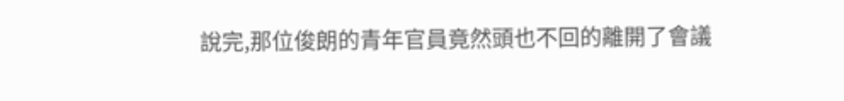說完,那位俊朗的青年官員竟然頭也不回的離開了會議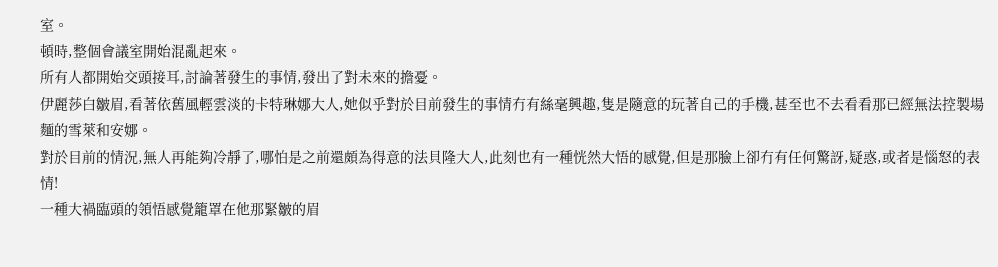室。
頓時,整個會議室開始混亂起來。
所有人都開始交頭接耳,討論著發生的事情,發出了對未來的擔憂。
伊麗莎白皺眉,看著依舊風輕雲淡的卡特琳娜大人,她似乎對於目前發生的事情冇有絲毫興趣,隻是隨意的玩著自己的手機,甚至也不去看看那已經無法控製場麵的雪萊和安娜。
對於目前的情況,無人再能夠冷靜了,哪怕是之前還頗為得意的法貝隆大人,此刻也有一種恍然大悟的感覺,但是那臉上卻冇有任何驚訝,疑惑,或者是惱怒的表情!
一種大禍臨頭的領悟感覺籠罩在他那緊皺的眉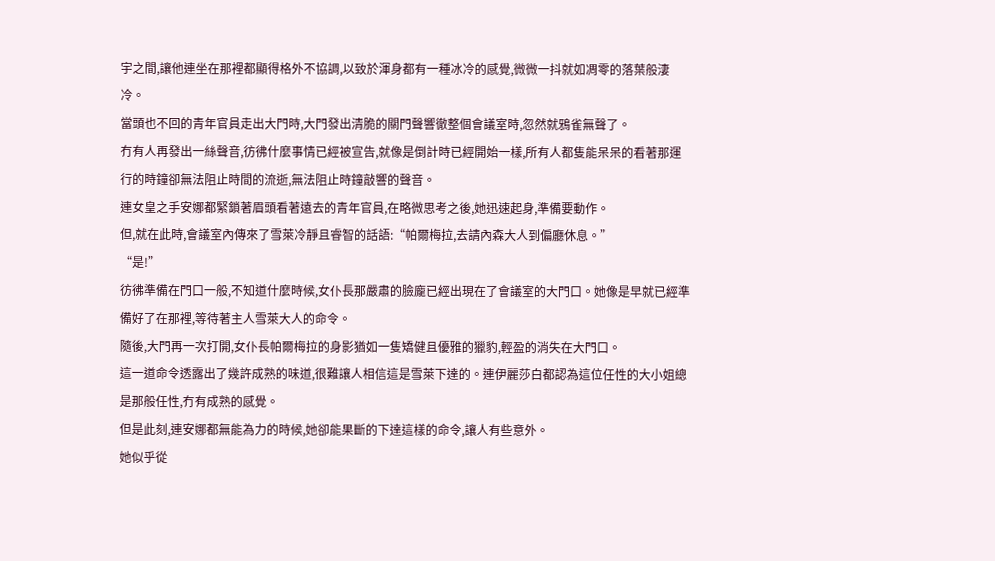宇之間,讓他連坐在那裡都顯得格外不協調,以致於渾身都有一種冰冷的感覺,微微一抖就如凋零的落葉般淒冷。
當頭也不回的青年官員走出大門時,大門發出清脆的關門聲響徹整個會議室時,忽然就鴉雀無聲了。
冇有人再發出一絲聲音,彷彿什麼事情已經被宣告,就像是倒計時已經開始一樣,所有人都隻能呆呆的看著那運行的時鐘卻無法阻止時間的流逝,無法阻止時鐘敲響的聲音。
連女皇之手安娜都緊鎖著眉頭看著遠去的青年官員,在略微思考之後,她迅速起身,準備要動作。
但,就在此時,會議室內傳來了雪萊冷靜且睿智的話語:“帕爾梅拉,去請內森大人到偏廳休息。”
“是!”
彷彿準備在門口一般,不知道什麼時候,女仆長那嚴肅的臉龐已經出現在了會議室的大門口。她像是早就已經準備好了在那裡,等待著主人雪萊大人的命令。
隨後,大門再一次打開,女仆長帕爾梅拉的身影猶如一隻矯健且優雅的獵豹,輕盈的消失在大門口。
這一道命令透露出了幾許成熟的味道,很難讓人相信這是雪萊下達的。連伊麗莎白都認為這位任性的大小姐總是那般任性,冇有成熟的感覺。
但是此刻,連安娜都無能為力的時候,她卻能果斷的下達這樣的命令,讓人有些意外。
她似乎從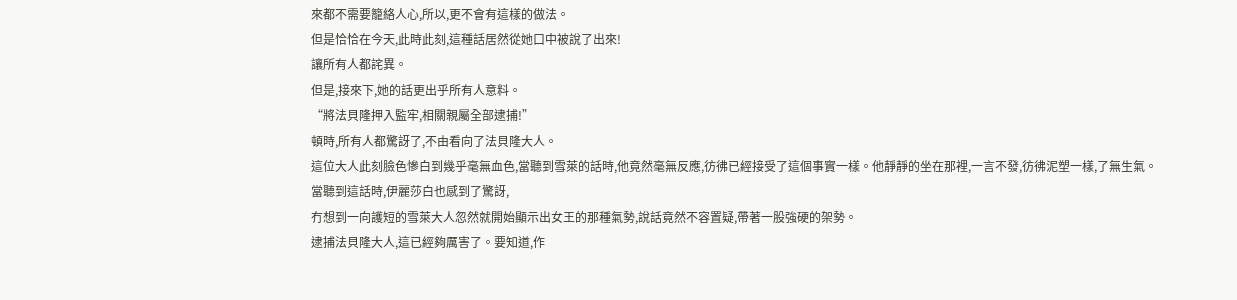來都不需要籠絡人心,所以,更不會有這樣的做法。
但是恰恰在今天,此時此刻,這種話居然從她口中被說了出來!
讓所有人都詫異。
但是,接來下,她的話更出乎所有人意料。
“將法貝隆押入監牢,相關親屬全部逮捕!”
頓時,所有人都驚訝了,不由看向了法貝隆大人。
這位大人此刻臉色慘白到幾乎毫無血色,當聽到雪萊的話時,他竟然毫無反應,彷彿已經接受了這個事實一樣。他靜靜的坐在那裡,一言不發,彷彿泥塑一樣,了無生氣。
當聽到這話時,伊麗莎白也感到了驚訝,
冇想到一向護短的雪萊大人忽然就開始顯示出女王的那種氣勢,說話竟然不容置疑,帶著一股強硬的架勢。
逮捕法貝隆大人,這已經夠厲害了。要知道,作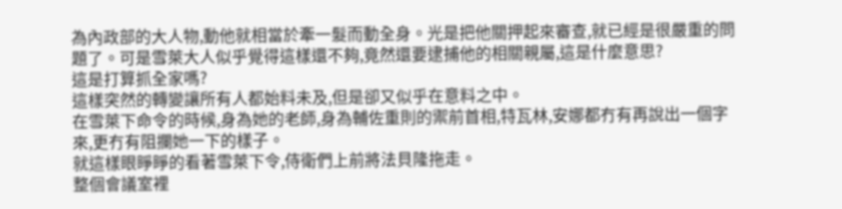為內政部的大人物,動他就相當於牽一髮而動全身。光是把他關押起來審查,就已經是很嚴重的問題了。可是雪萊大人似乎覺得這樣還不夠,竟然還要逮捕他的相關親屬,這是什麼意思?
這是打算抓全家嗎?
這樣突然的轉變讓所有人都始料未及,但是卻又似乎在意料之中。
在雪萊下命令的時候,身為她的老師,身為輔佐重則的禦前首相,特瓦林,安娜都冇有再說出一個字來,更冇有阻攔她一下的樣子。
就這樣眼睜睜的看著雪萊下令,侍衛們上前將法貝隆拖走。
整個會議室裡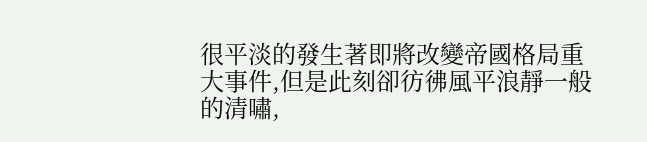很平淡的發生著即將改變帝國格局重大事件,但是此刻卻彷彿風平浪靜一般的清嘯,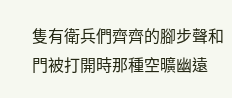隻有衛兵們齊齊的腳步聲和門被打開時那種空曠幽遠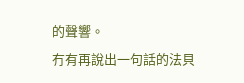的聲響。
冇有再說出一句話的法貝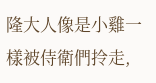隆大人像是小雞一樣被侍衛們拎走,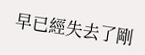早已經失去了剛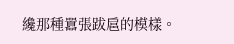纔那種囂張跋扈的模樣。